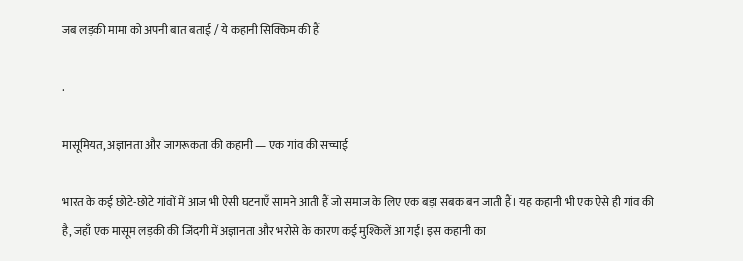जब लड़की मामा को अपनी बात बताई / ये कहानी सिक्किम की हैं

.

मासूमियत, अज्ञानता और जागरूकता की कहानी — एक गांव की सच्चाई

भारत के कई छोटे-छोटे गांवों में आज भी ऐसी घटनाएँ सामने आती हैं जो समाज के लिए एक बड़ा सबक बन जाती हैं। यह कहानी भी एक ऐसे ही गांव की है, जहाँ एक मासूम लड़की की जिंदगी में अज्ञानता और भरोसे के कारण कई मुश्किलें आ गईं। इस कहानी का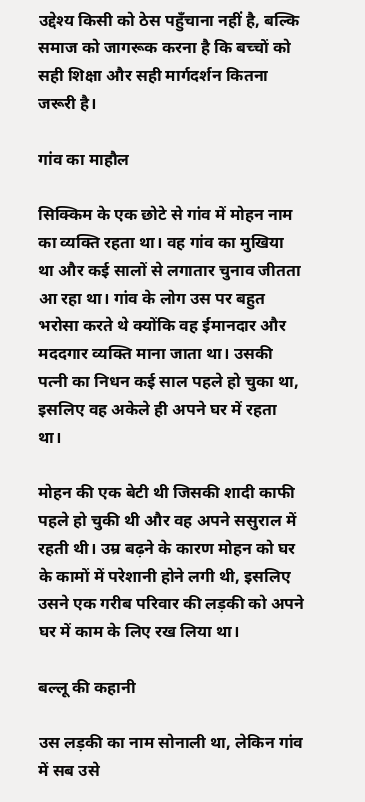उद्देश्य किसी को ठेस पहुँचाना नहीं है, बल्कि समाज को जागरूक करना है कि बच्चों को सही शिक्षा और सही मार्गदर्शन कितना जरूरी है।

गांव का माहौल

सिक्किम के एक छोटे से गांव में मोहन नाम का व्यक्ति रहता था। वह गांव का मुखिया था और कई सालों से लगातार चुनाव जीतता आ रहा था। गांव के लोग उस पर बहुत भरोसा करते थे क्योंकि वह ईमानदार और मददगार व्यक्ति माना जाता था। उसकी पत्नी का निधन कई साल पहले हो चुका था, इसलिए वह अकेले ही अपने घर में रहता था।

मोहन की एक बेटी थी जिसकी शादी काफी पहले हो चुकी थी और वह अपने ससुराल में रहती थी। उम्र बढ़ने के कारण मोहन को घर के कामों में परेशानी होने लगी थी, इसलिए उसने एक गरीब परिवार की लड़की को अपने घर में काम के लिए रख लिया था।

बल्लू की कहानी

उस लड़की का नाम सोनाली था, लेकिन गांव में सब उसे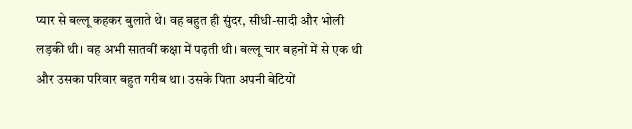प्यार से बल्लू कहकर बुलाते थे। वह बहुत ही सुंदर, सीधी-सादी और भोली लड़की थी। वह अभी सातवीं कक्षा में पढ़ती थी। बल्लू चार बहनों में से एक थी और उसका परिवार बहुत गरीब था। उसके पिता अपनी बेटियों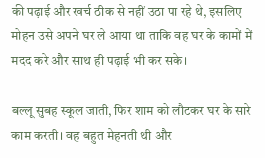की पढ़ाई और खर्च ठीक से नहीं उठा पा रहे थे, इसलिए मोहन उसे अपने घर ले आया था ताकि वह घर के कामों में मदद करे और साथ ही पढ़ाई भी कर सके।

बल्लू सुबह स्कूल जाती, फिर शाम को लौटकर घर के सारे काम करती। वह बहुत मेहनती थी और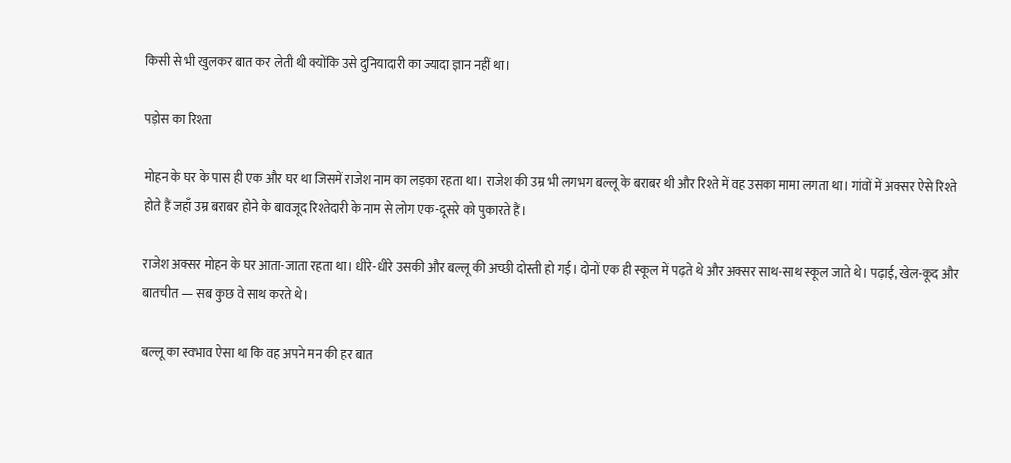किसी से भी खुलकर बात कर लेती थी क्योंकि उसे दुनियादारी का ज्यादा ज्ञान नहीं था।

पड़ोस का रिश्ता

मोहन के घर के पास ही एक और घर था जिसमें राजेश नाम का लड़का रहता था। राजेश की उम्र भी लगभग बल्लू के बराबर थी और रिश्ते में वह उसका मामा लगता था। गांवों में अक्सर ऐसे रिश्ते होते हैं जहाँ उम्र बराबर होने के बावजूद रिश्तेदारी के नाम से लोग एक-दूसरे को पुकारते हैं।

राजेश अक्सर मोहन के घर आता-जाता रहता था। धीरे-धीरे उसकी और बल्लू की अच्छी दोस्ती हो गई। दोनों एक ही स्कूल में पढ़ते थे और अक्सर साथ-साथ स्कूल जाते थे। पढ़ाई, खेल-कूद और बातचीत — सब कुछ वे साथ करते थे।

बल्लू का स्वभाव ऐसा था कि वह अपने मन की हर बात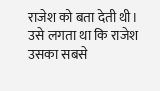राजेश को बता देती थी। उसे लगता था कि राजेश उसका सबसे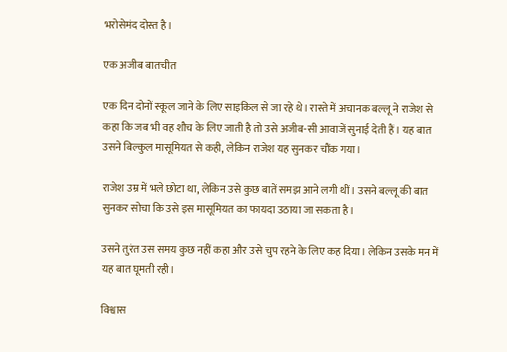भरोसेमंद दोस्त है।

एक अजीब बातचीत

एक दिन दोनों स्कूल जाने के लिए साइकिल से जा रहे थे। रास्ते में अचानक बल्लू ने राजेश से कहा कि जब भी वह शौच के लिए जाती है तो उसे अजीब-सी आवाजें सुनाई देती हैं। यह बात उसने बिल्कुल मासूमियत से कही, लेकिन राजेश यह सुनकर चौंक गया।

राजेश उम्र में भले छोटा था, लेकिन उसे कुछ बातें समझ आने लगी थीं। उसने बल्लू की बात सुनकर सोचा कि उसे इस मासूमियत का फायदा उठाया जा सकता है।

उसने तुरंत उस समय कुछ नहीं कहा और उसे चुप रहने के लिए कह दिया। लेकिन उसके मन में यह बात घूमती रही।

विश्वास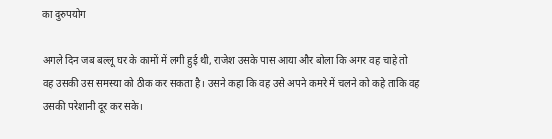का दुरुपयोग

अगले दिन जब बल्लू घर के कामों में लगी हुई थी, राजेश उसके पास आया और बोला कि अगर वह चाहे तो वह उसकी उस समस्या को ठीक कर सकता है। उसने कहा कि वह उसे अपने कमरे में चलने को कहे ताकि वह उसकी परेशानी दूर कर सके।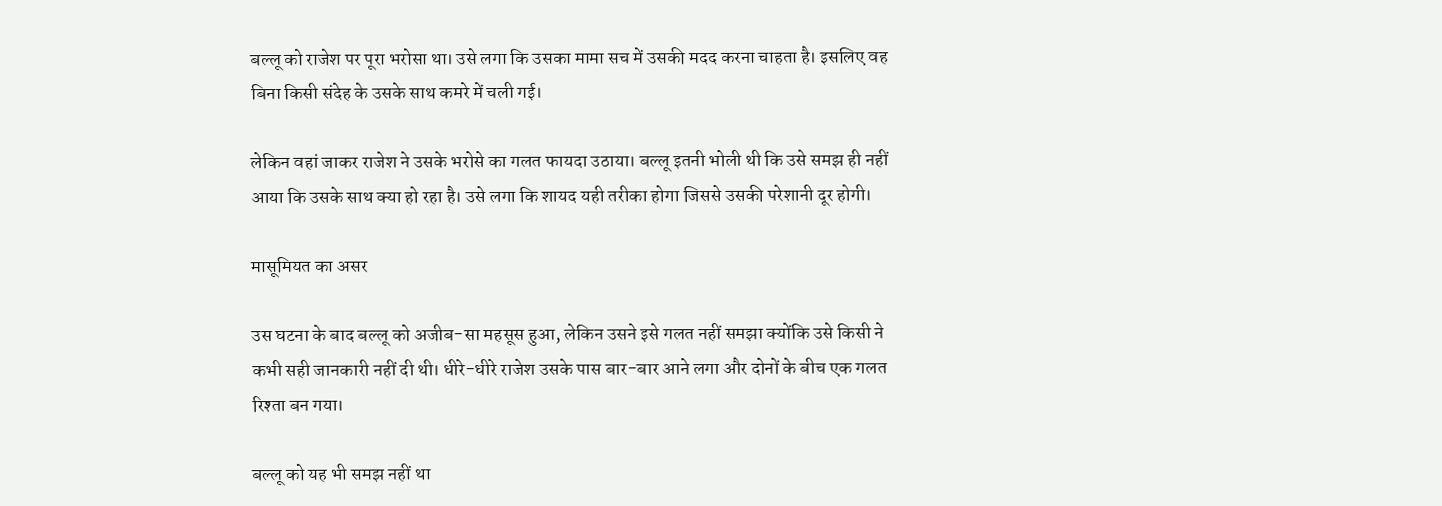बल्लू को राजेश पर पूरा भरोसा था। उसे लगा कि उसका मामा सच में उसकी मदद करना चाहता है। इसलिए वह बिना किसी संदेह के उसके साथ कमरे में चली गई।

लेकिन वहां जाकर राजेश ने उसके भरोसे का गलत फायदा उठाया। बल्लू इतनी भोली थी कि उसे समझ ही नहीं आया कि उसके साथ क्या हो रहा है। उसे लगा कि शायद यही तरीका होगा जिससे उसकी परेशानी दूर होगी।

मासूमियत का असर

उस घटना के बाद बल्लू को अजीब-सा महसूस हुआ, लेकिन उसने इसे गलत नहीं समझा क्योंकि उसे किसी ने कभी सही जानकारी नहीं दी थी। धीरे-धीरे राजेश उसके पास बार-बार आने लगा और दोनों के बीच एक गलत रिश्ता बन गया।

बल्लू को यह भी समझ नहीं था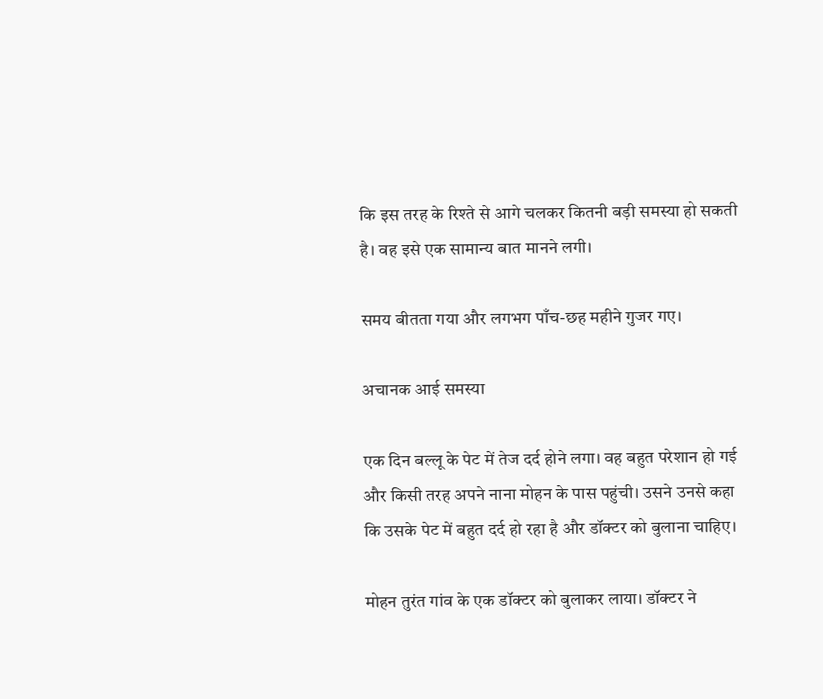कि इस तरह के रिश्ते से आगे चलकर कितनी बड़ी समस्या हो सकती है। वह इसे एक सामान्य बात मानने लगी।

समय बीतता गया और लगभग पाँच-छह महीने गुजर गए।

अचानक आई समस्या

एक दिन बल्लू के पेट में तेज दर्द होने लगा। वह बहुत परेशान हो गई और किसी तरह अपने नाना मोहन के पास पहुंची। उसने उनसे कहा कि उसके पेट में बहुत दर्द हो रहा है और डॉक्टर को बुलाना चाहिए।

मोहन तुरंत गांव के एक डॉक्टर को बुलाकर लाया। डॉक्टर ने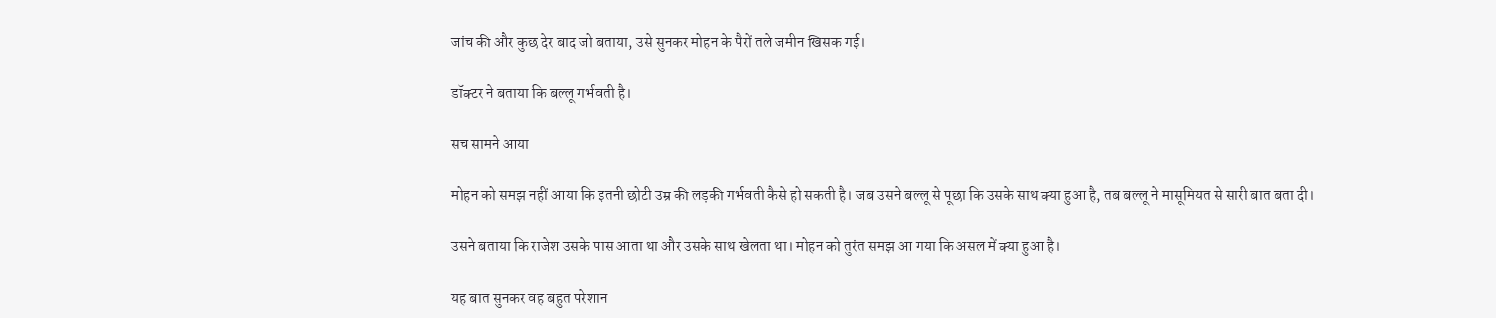जांच की और कुछ देर बाद जो बताया, उसे सुनकर मोहन के पैरों तले जमीन खिसक गई।

डॉक्टर ने बताया कि बल्लू गर्भवती है।

सच सामने आया

मोहन को समझ नहीं आया कि इतनी छोटी उम्र की लड़की गर्भवती कैसे हो सकती है। जब उसने बल्लू से पूछा कि उसके साथ क्या हुआ है, तब बल्लू ने मासूमियत से सारी बात बता दी।

उसने बताया कि राजेश उसके पास आता था और उसके साथ खेलता था। मोहन को तुरंत समझ आ गया कि असल में क्या हुआ है।

यह बात सुनकर वह बहुत परेशान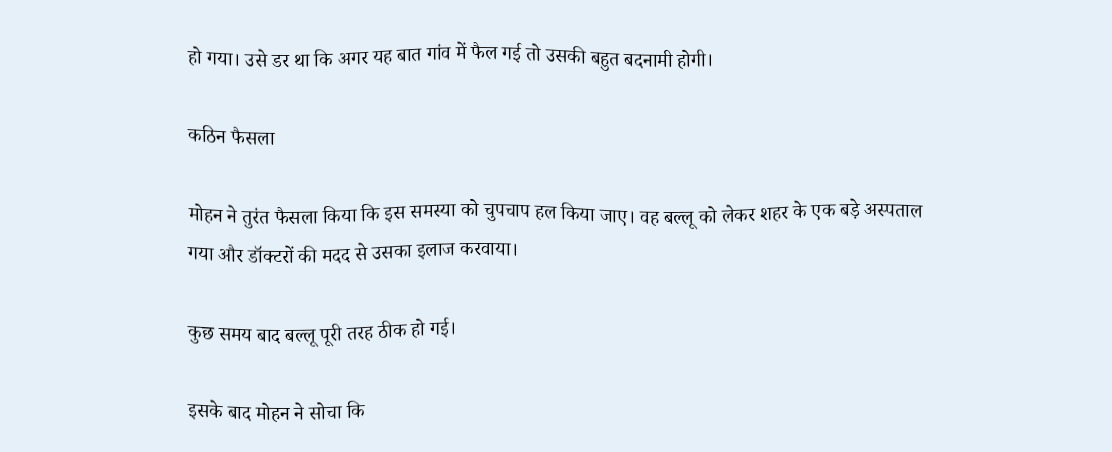हो गया। उसे डर था कि अगर यह बात गांव में फैल गई तो उसकी बहुत बदनामी होगी।

कठिन फैसला

मोहन ने तुरंत फैसला किया कि इस समस्या को चुपचाप हल किया जाए। वह बल्लू को लेकर शहर के एक बड़े अस्पताल गया और डॉक्टरों की मदद से उसका इलाज करवाया।

कुछ समय बाद बल्लू पूरी तरह ठीक हो गई।

इसके बाद मोहन ने सोचा कि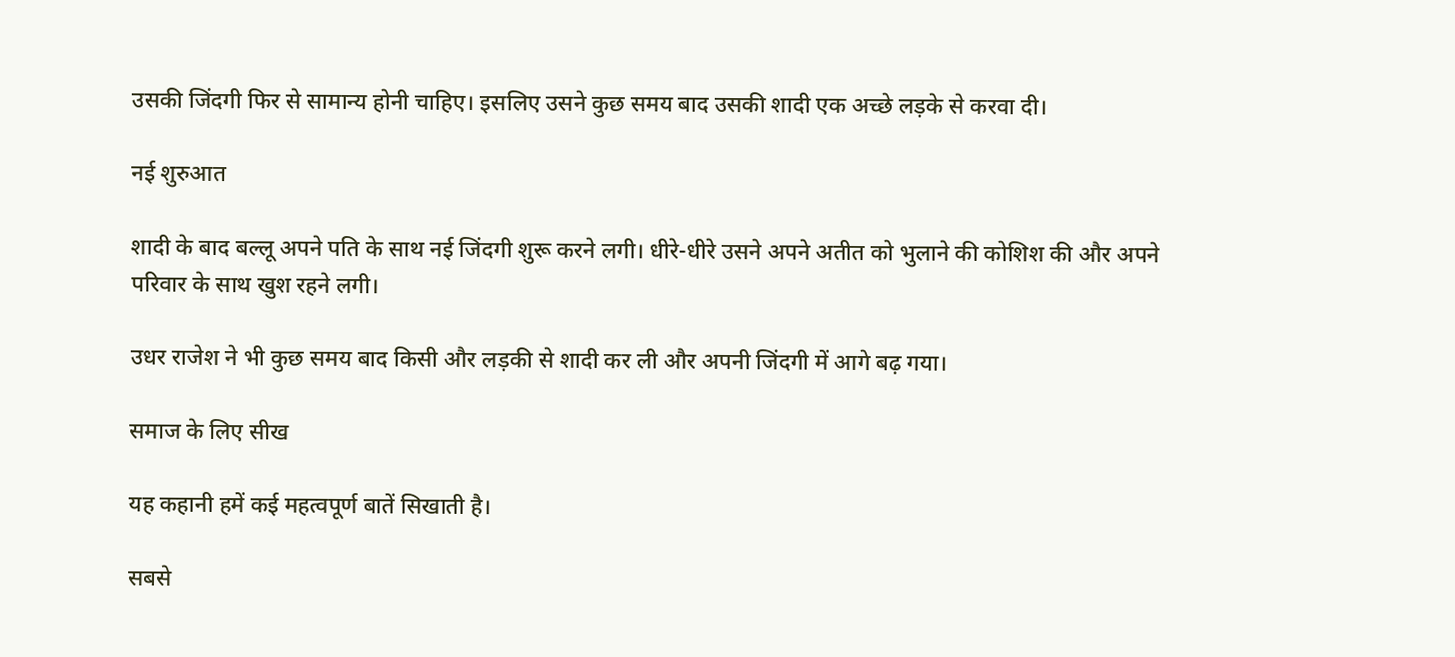उसकी जिंदगी फिर से सामान्य होनी चाहिए। इसलिए उसने कुछ समय बाद उसकी शादी एक अच्छे लड़के से करवा दी।

नई शुरुआत

शादी के बाद बल्लू अपने पति के साथ नई जिंदगी शुरू करने लगी। धीरे-धीरे उसने अपने अतीत को भुलाने की कोशिश की और अपने परिवार के साथ खुश रहने लगी।

उधर राजेश ने भी कुछ समय बाद किसी और लड़की से शादी कर ली और अपनी जिंदगी में आगे बढ़ गया।

समाज के लिए सीख

यह कहानी हमें कई महत्वपूर्ण बातें सिखाती है।

सबसे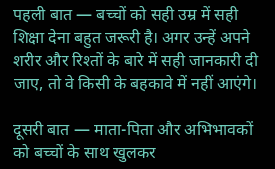पहली बात — बच्चों को सही उम्र में सही शिक्षा देना बहुत जरूरी है। अगर उन्हें अपने शरीर और रिश्तों के बारे में सही जानकारी दी जाए, तो वे किसी के बहकावे में नहीं आएंगे।

दूसरी बात — माता-पिता और अभिभावकों को बच्चों के साथ खुलकर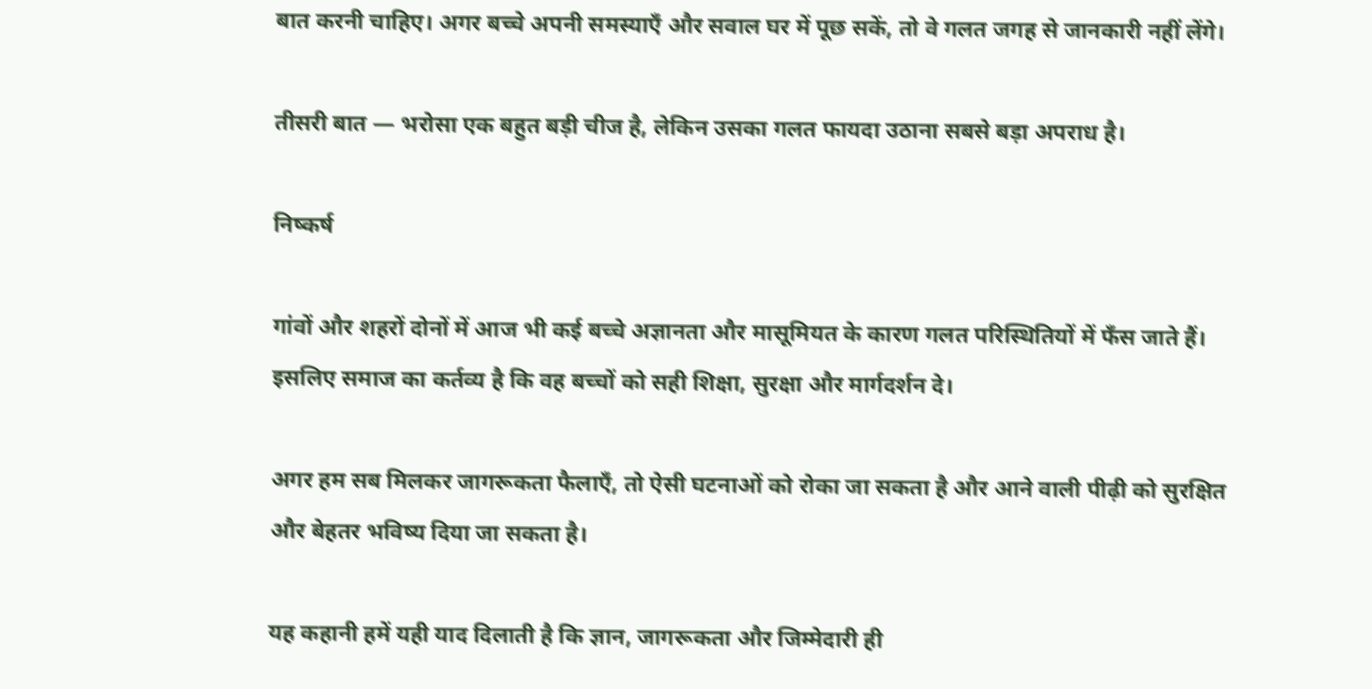बात करनी चाहिए। अगर बच्चे अपनी समस्याएँ और सवाल घर में पूछ सकें, तो वे गलत जगह से जानकारी नहीं लेंगे।

तीसरी बात — भरोसा एक बहुत बड़ी चीज है, लेकिन उसका गलत फायदा उठाना सबसे बड़ा अपराध है।

निष्कर्ष

गांवों और शहरों दोनों में आज भी कई बच्चे अज्ञानता और मासूमियत के कारण गलत परिस्थितियों में फँस जाते हैं। इसलिए समाज का कर्तव्य है कि वह बच्चों को सही शिक्षा, सुरक्षा और मार्गदर्शन दे।

अगर हम सब मिलकर जागरूकता फैलाएँ, तो ऐसी घटनाओं को रोका जा सकता है और आने वाली पीढ़ी को सुरक्षित और बेहतर भविष्य दिया जा सकता है।

यह कहानी हमें यही याद दिलाती है कि ज्ञान, जागरूकता और जिम्मेदारी ही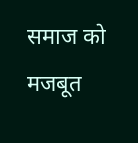समाज को मजबूत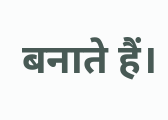बनाते हैं।